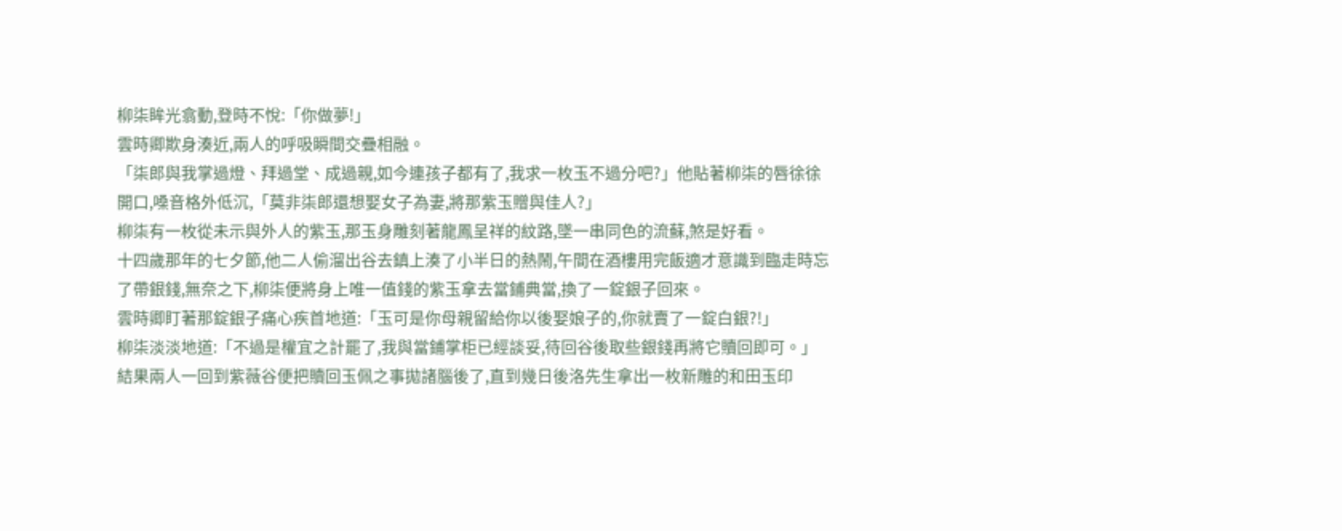柳柒眸光翕動,登時不悅:「你做夢!」
雲時卿欺身湊近,兩人的呼吸瞬間交疊相融。
「柒郎與我掌過燈、拜過堂、成過親,如今連孩子都有了,我求一枚玉不過分吧?」他貼著柳柒的唇徐徐開口,嗓音格外低沉,「莫非柒郎還想娶女子為妻,將那紫玉贈與佳人?」
柳柒有一枚從未示與外人的紫玉,那玉身雕刻著龍鳳呈祥的紋路,墜一串同色的流蘇,煞是好看。
十四歲那年的七夕節,他二人偷溜出谷去鎮上湊了小半日的熱鬧,午間在酒樓用完飯適才意識到臨走時忘了帶銀錢,無奈之下,柳柒便將身上唯一值錢的紫玉拿去當鋪典當,換了一錠銀子回來。
雲時卿盯著那錠銀子痛心疾首地道:「玉可是你母親留給你以後娶娘子的,你就賣了一錠白銀?!」
柳柒淡淡地道:「不過是權宜之計罷了,我與當鋪掌柜已經談妥,待回谷後取些銀錢再將它贖回即可。」
結果兩人一回到紫薇谷便把贖回玉佩之事拋諸腦後了,直到幾日後洛先生拿出一枚新雕的和田玉印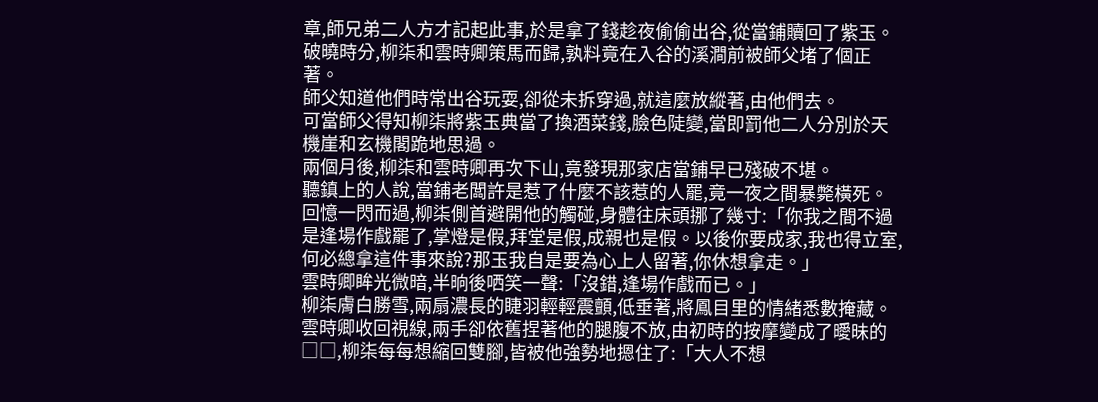章,師兄弟二人方才記起此事,於是拿了錢趁夜偷偷出谷,從當鋪贖回了紫玉。
破曉時分,柳柒和雲時卿策馬而歸,孰料竟在入谷的溪澗前被師父堵了個正著。
師父知道他們時常出谷玩耍,卻從未拆穿過,就這麼放縱著,由他們去。
可當師父得知柳柒將紫玉典當了換酒菜錢,臉色陡變,當即罰他二人分別於天機崖和玄機閣跪地思過。
兩個月後,柳柒和雲時卿再次下山,竟發現那家店當鋪早已殘破不堪。
聽鎮上的人說,當鋪老闆許是惹了什麼不該惹的人罷,竟一夜之間暴斃橫死。
回憶一閃而過,柳柒側首避開他的觸碰,身體往床頭挪了幾寸:「你我之間不過是逢場作戲罷了,掌燈是假,拜堂是假,成親也是假。以後你要成家,我也得立室,何必總拿這件事來說?那玉我自是要為心上人留著,你休想拿走。」
雲時卿眸光微暗,半晌後哂笑一聲:「沒錯,逢場作戲而已。」
柳柒膚白勝雪,兩扇濃長的睫羽輕輕震顫,低垂著,將鳳目里的情緒悉數掩藏。
雲時卿收回視線,兩手卻依舊捏著他的腿腹不放,由初時的按摩變成了曖昧的□□,柳柒每每想縮回雙腳,皆被他強勢地摁住了:「大人不想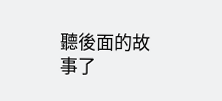聽後面的故事了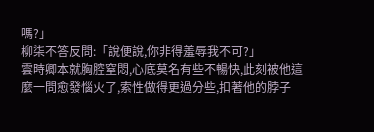嗎?」
柳柒不答反問:「說便說,你非得羞辱我不可?」
雲時卿本就胸腔窒悶,心底莫名有些不暢快,此刻被他這麼一問愈發惱火了,索性做得更過分些,扣著他的脖子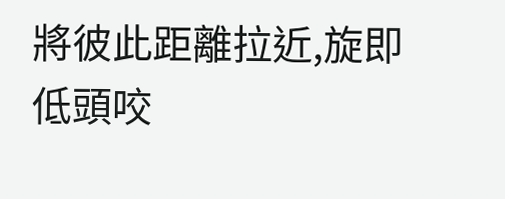將彼此距離拉近,旋即低頭咬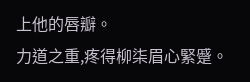上他的唇瓣。
力道之重,疼得柳柒眉心緊蹙。